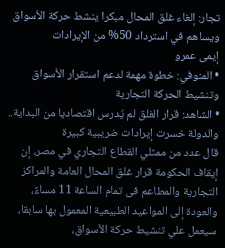تجار: إلغاء غلق المحال مبكرا ينشط حركة الأسواق ويساهم في استرداد 50% من الإيرادات
إيمى عمرو
• المنوفي: خطوة مهمة لدعم استقرار الأسواق وتنشيط الحركة التجارية
• الشاهد: قرار الغلق لم يُدرس اقتصاديا من البداية.. والدولة خسرت إيرادات ضريبية كبيرة
قال عدد من ممثلي القطاع التجاري في مصر، إن إيقاف الحكومة قرار غلق المحال العامة والمراكز التجارية والمطاعم فى تمام الساعة 11 مساءً، والعودة إلى المواعيد الطبيعية المعمول بها سابقا، سيعمل علي تنشيط حركة الأسواق،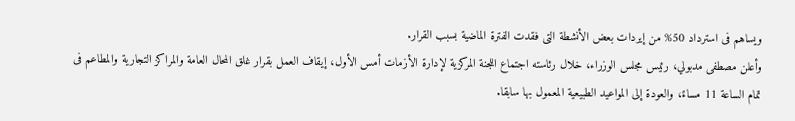ويساهم فى استرداد 50% من إيردات بعض الأنشطة التى فقدت الفترة الماضية بسبب القرار.
وأعلن مصطفى مدبولي، رئيس مجلس الوزراء، خلال رئاسته اجتماع اللجنة المركزية لإدارة الأزمات أمس الأول، إيقاف العمل بقرار غلق المحال العامة والمراكز التجارية والمطاعم فى تمام الساعة 11 مساءً، والعودة إلى المواعيد الطبيعية المعمول بها سابقا.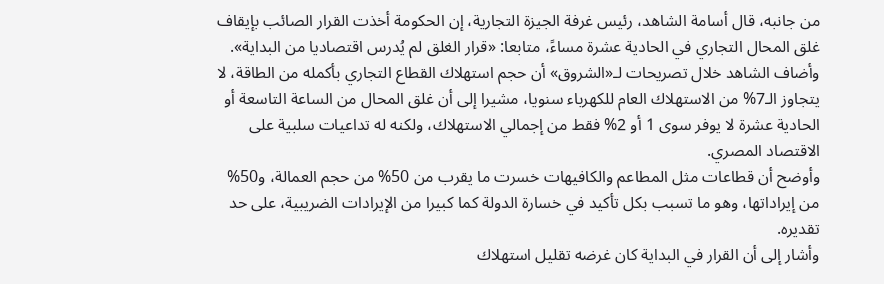من جانبه، قال أسامة الشاهد، رئيس غرفة الجيزة التجارية، إن الحكومة أخذت القرار الصائب بإيقاف غلق المحال التجاري في الحادية عشرة مساءً، متابعا: «قرار الغلق لم يُدرس اقتصاديا من البداية».
وأضاف الشاهد خلال تصريحات لـ«الشروق» أن حجم استهلاك القطاع التجاري بأكمله من الطاقة، لا يتجاوز الـ7% من الاستهلاك العام للكهرباء سنويا، مشيرا إلى أن غلق المحال من الساعة التاسعة أو الحادية عشرة لا يوفر سوى 1 أو 2% فقط من إجمالي الاستهلاك، ولكنه له تداعيات سلبية على الاقتصاد المصري.
وأوضح أن قطاعات مثل المطاعم والكافيهات خسرت ما يقرب من 50% من حجم العمالة، و50% من إيراداتها، وهو ما تسبب بكل تأكيد في خسارة الدولة كما كبيرا من الإيرادات الضريبية، على حد تقديره.
وأشار إلى أن القرار في البداية كان غرضه تقليل استهلاك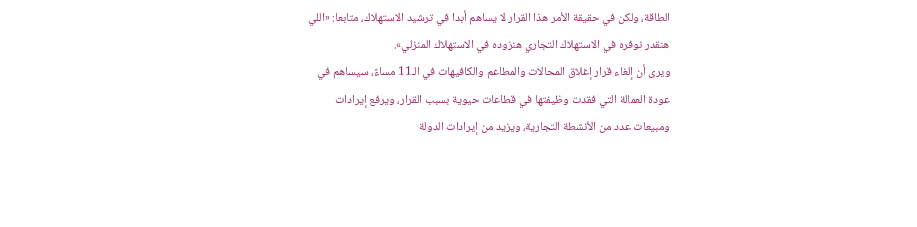الطاقة، ولكن في حقيقة الأمر هذا القرار لا يساهم أبدا في ترشيد الاستهلاك، متابعا: «اللي هنقدر نوفره في الاستهلاك التجاري هنزوده في الاستهلاك المنزلي».
ويرى أن إلغاء قرار إغلاق المحالات والمطاعم والكافيهات في الـ11 مساءً، سيساهم في عودة العمالة التي فقدت وظيفتها في قطاعات حيوية بسبب القرار، ويرفع إيرادات ومبيعات عدد من الأنشطة التجارية، ويزيد من إيرادات الدولة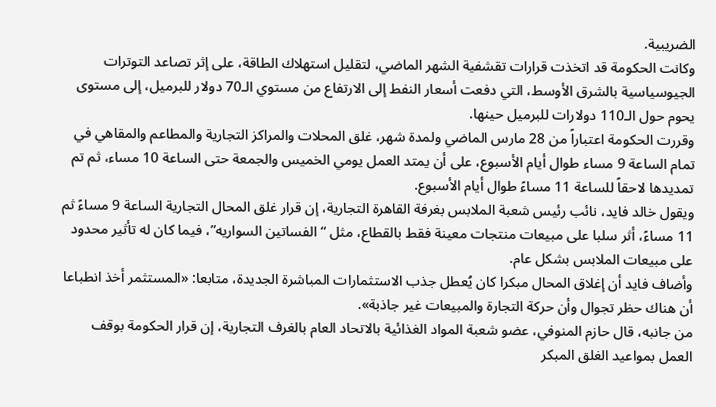الضريبية.
وكانت الحكومة قد اتخذت قرارات تقشفية الشهر الماضي، لتقليل استهلاك الطاقة، على إثر تصاعد التوترات الجيوسياسية بالشرق الأوسط، التي دفعت أسعار النفط إلى الارتفاع من مستوي الـ70 دولار للبرميل، إلى مستوى يحوم حول الـ110 دولارات للبرميل حينها.
وقررت الحكومة اعتباراً من 28 مارس الماضي ولمدة شهر، غلق المحلات والمراكز التجارية والمطاعم والمقاهي في تمام الساعة 9 مساء طوال أيام الأسبوع، على أن يمتد العمل يومي الخميس والجمعة حتى الساعة 10 مساء، ثم تم تمديدها لاحقاً للساعة 11 مساءً طوال أيام الأسبوع.
ويقول خالد فايد، نائب رئيس شعبة الملابس بغرفة القاهرة التجارية، إن قرار غلق المحال التجارية الساعة 9 مساءً ثم 11 مساءً، أثر سلبا على مبيعات منتجات معينة فقط بالقطاع، مثل “الفساتين السواريه”، فيما كان له تأثير محدود على مبيعات الملابس بشكل عام.
وأضاف فايد أن إغلاق المحال مبكرا كان يُعطل جذب الاستثمارات المباشرة الجديدة، متابعا: «المستثمر أخذ انطباعا أن هناك حظر تجوال وأن حركة التجارة والمبيعات غير جاذبة».
من جانبه، قال حازم المنوفي، عضو شعبة المواد الغذائية بالاتحاد العام بالغرف التجارية، إن قرار الحكومة بوقف العمل بمواعيد الغلق المبكر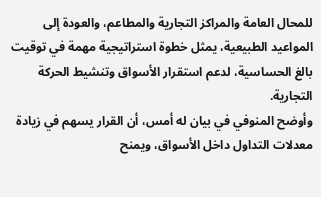للمحال العامة والمراكز التجارية والمطاعم، والعودة إلى المواعيد الطبيعية، يمثل خطوة استراتيجية مهمة في توقيت بالغ الحساسية، لدعم استقرار الأسواق وتنشيط الحركة التجارية.
وأوضح المنوفي في بيان له أمس، أن القرار يسهم في زيادة معدلات التداول داخل الأسواق، ويمنح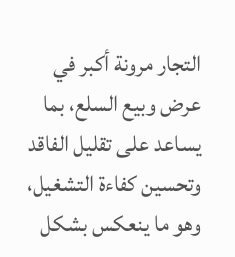التجار مرونة أكبر في عرض وبيع السلع، بما يساعد على تقليل الفاقد وتحسين كفاءة التشغيل، وهو ما ينعكس بشكل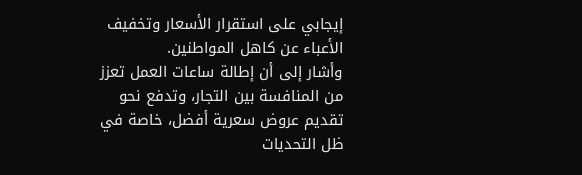إيجابي على استقرار الأسعار وتخفيف الأعباء عن كاهل المواطنين.
وأشار إلى أن إطالة ساعات العمل تعزز من المنافسة بين التجار، وتدفع نحو تقديم عروض سعرية أفضل، خاصة في ظل التحديات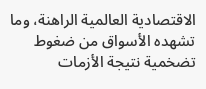الاقتصادية العالمية الراهنة، وما تشهده الأسواق من ضغوط تضخمية نتيجة الأزمات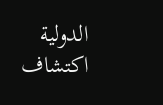الدولية
اكتشاف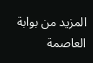المزيد من بوابة العاصمة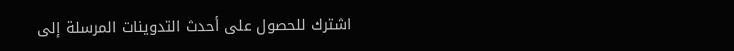اشترك للحصول على أحدث التدوينات المرسلة إلى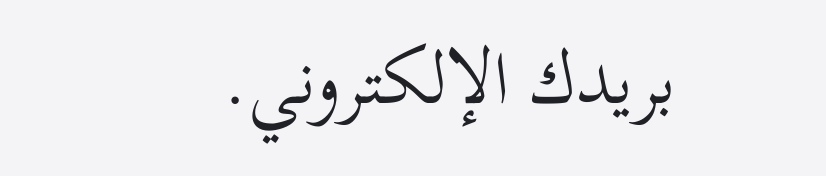بريدك الإلكتروني.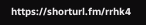https://shorturl.fm/rrhk4